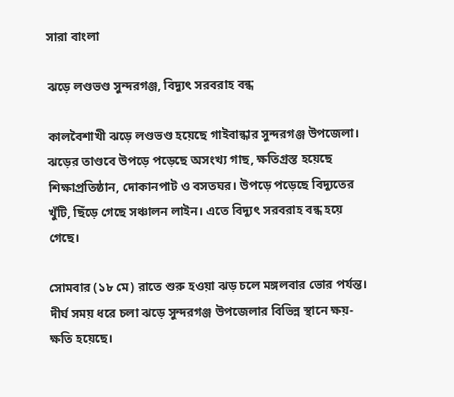সারা বাংলা

ঝড়ে লণ্ডভণ্ড সুন্দরগঞ্জ, বিদ্যুৎ সরবরাহ বন্ধ

কালবৈশাখী ঝড়ে লণ্ডভণ্ড হয়েছে গাইবান্ধার সুন্দরগঞ্জ উপজেলা। ঝড়ের তাণ্ডবে উপড়ে পড়েছে অসংখ্য গাছ, ক্ষতিগ্রস্ত হয়েছে শিক্ষাপ্রতিষ্ঠান, দোকানপাট ও বসতঘর। উপড়ে পড়েছে বিদ্যুতের খুঁটি, ছিঁড়ে গেছে সঞ্চালন লাইন। এতে বিদ্যুৎ সরবরাহ বন্ধ হয়ে গেছে।

সোমবার (১৮ মে) রাতে শুরু হওয়া ঝড় চলে মঙ্গলবার ভোর পর্যন্ত। দীর্ঘ সময় ধরে চলা ঝড়ে সুন্দরগঞ্জ উপজেলার বিভিন্ন স্থানে ক্ষয়-ক্ষতি হয়েছে।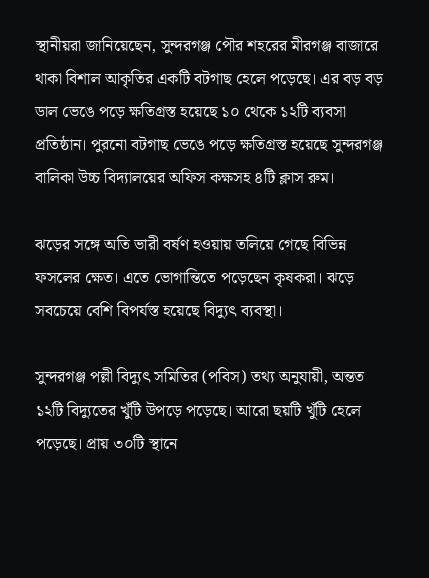স্থানীয়রা জানিয়েছেন, সুন্দরগঞ্জ পৌর শহরের মীরগঞ্জ বাজারে থাকা বিশাল আকৃতির একটি বটগাছ হেলে পড়েছে। এর বড় বড় ডাল ভেঙে পড়ে ক্ষতিগ্রস্ত হয়েছে ১০ থেকে ১২টি ব্যবসা প্রতিষ্ঠান। পুরনো বটগাছ ভেঙে পড়ে ক্ষতিগ্রস্ত হয়েছে সুন্দরগঞ্জ বালিকা উচ্চ বিদ্যালয়ের অফিস কক্ষসহ ৪টি ক্লাস রুম।

ঝড়ের সঙ্গে অতি ভারী বর্ষণ হওয়ায় তলিয়ে গেছে বিভিন্ন ফসলের ক্ষেত। এতে ভোগান্তিতে পড়েছেন কৃষকরা। ঝড়ে সবচেয়ে বেশি বিপর্যস্ত হয়েছে বিদ্যুৎ ব্যবস্থা।

সুন্দরগঞ্জ পল্লী বিদ্যুৎ সমিতির (পবিস) তথ্য অনুযায়ী, অন্তত ১২টি বিদ্যুতের খুঁটি উপড়ে পড়েছে। আরো ছয়টি খুঁটি হেলে পড়েছে। প্রায় ৩০টি স্থানে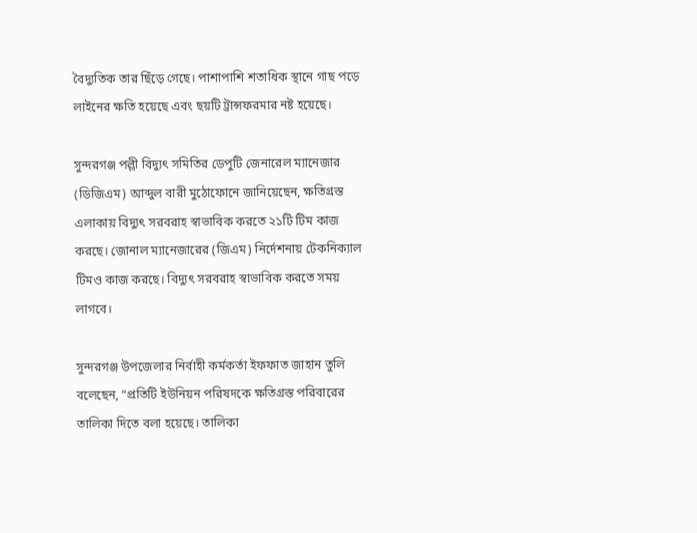বৈদ্যুতিক তার ছিঁড়ে গেছে। পাশাপাশি শতাধিক স্থানে গাছ পড়ে লাইনের ক্ষতি হয়েছে এবং ছয়টি ট্রান্সফরমার নষ্ট হয়েছে।

সুন্দরগঞ্জ পল্লী বিদ্যুৎ সমিতির ডেপুটি জেনারেল ম্যানেজার (ডিজিএম) আব্দুল বারী মুঠোফোনে জানিয়েছেন, ক্ষতিগ্রস্ত এলাকায় বিদ্যুৎ সরবরাহ স্বাভাবিক করতে ২১টি টিম কাজ করছে। জোনাল ম্যানেজারের (জিএম) নির্দেশনায় টেকনিক্যাল টিমও কাজ করছে। বিদ্যুৎ সরবরাহ স্বাভাবিক করতে সময় লাগবে।

সুন্দরগঞ্জ উপজেলার নির্বাহী কর্মকর্তা ইফফাত জাহান তুলি বলেছেন, “প্রতিটি ইউনিয়ন পরিষদকে ক্ষতিগ্রস্ত পরিবারের তালিকা দিতে বলা হয়েছে। তালিকা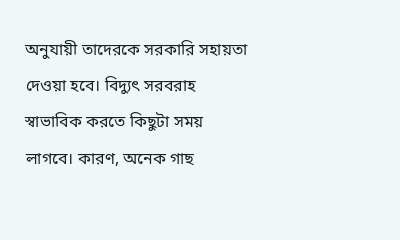অনুযায়ী তাদেরকে সরকারি সহায়তা দেওয়া হবে। বিদ্যুৎ সরবরাহ স্বাভাবিক করতে কিছুটা সময় লাগবে। কারণ, অনেক গাছ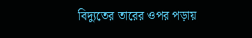বিদ্যুতের তারের ওপর পড়ায়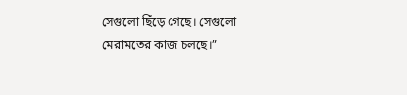সেগুলো ছিঁড়ে গেছে। সেগুলো মেরামতের কাজ চলছে।”